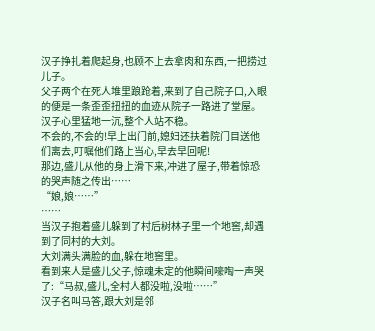汉子挣扎着爬起身,也顾不上去拿肉和东西,一把捞过儿子。
父子两个在死人堆里踉跄着,来到了自己院子口,入眼的便是一条歪歪扭扭的血迹从院子一路进了堂屋。
汉子心里猛地一沉,整个人站不稳。
不会的,不会的!早上出门前,媳妇还扶着院门目送他们离去,叮嘱他们路上当心,早去早回呢!
那边,盛儿从他的身上滑下来,冲进了屋子,带着惊恐的哭声随之传出……
“娘,娘……”
……
当汉子抱着盛儿躲到了村后树林子里一个地窖,却遇到了同村的大刘。
大刘满头满脸的血,躲在地窖里。
看到来人是盛儿父子,惊魂未定的他瞬间嚎啕一声哭了:“马叔,盛儿,全村人都没啦,没啦……”
汉子名叫马答,跟大刘是邻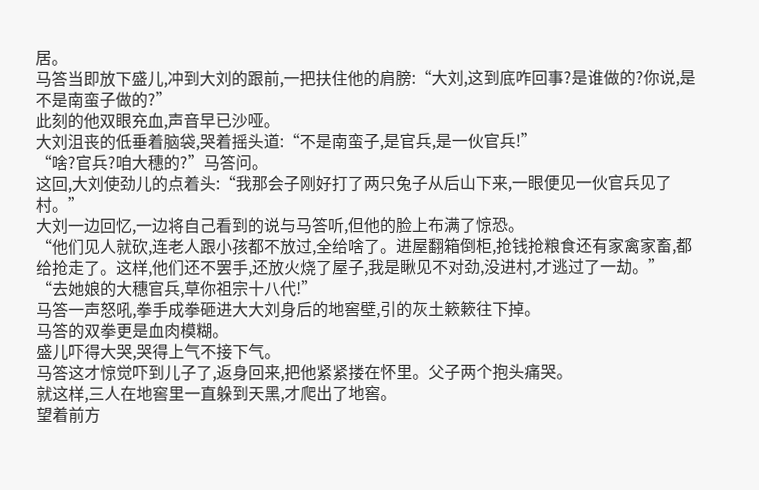居。
马答当即放下盛儿,冲到大刘的跟前,一把扶住他的肩膀:“大刘,这到底咋回事?是谁做的?你说,是不是南蛮子做的?”
此刻的他双眼充血,声音早已沙哑。
大刘沮丧的低垂着脑袋,哭着摇头道:“不是南蛮子,是官兵,是一伙官兵!”
“啥?官兵?咱大穗的?”马答问。
这回,大刘使劲儿的点着头:“我那会子刚好打了两只兔子从后山下来,一眼便见一伙官兵见了村。”
大刘一边回忆,一边将自己看到的说与马答听,但他的脸上布满了惊恐。
“他们见人就砍,连老人跟小孩都不放过,全给啥了。进屋翻箱倒柜,抢钱抢粮食还有家禽家畜,都给抢走了。这样,他们还不罢手,还放火烧了屋子,我是瞅见不对劲,没进村,才逃过了一劫。”
“去她娘的大穗官兵,草你祖宗十八代!”
马答一声怒吼,拳手成拳砸进大大刘身后的地窖壁,引的灰土簌簌往下掉。
马答的双拳更是血肉模糊。
盛儿吓得大哭,哭得上气不接下气。
马答这才惊觉吓到儿子了,返身回来,把他紧紧搂在怀里。父子两个抱头痛哭。
就这样,三人在地窖里一直躲到天黑,才爬出了地窖。
望着前方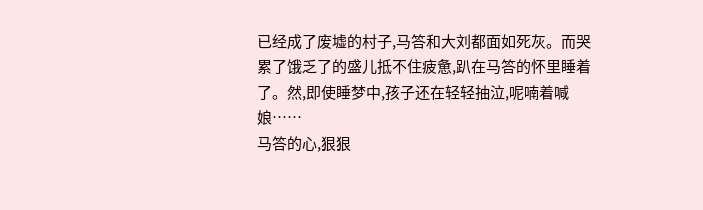已经成了废墟的村子,马答和大刘都面如死灰。而哭累了饿乏了的盛儿抵不住疲惫,趴在马答的怀里睡着了。然,即使睡梦中,孩子还在轻轻抽泣,呢喃着喊娘……
马答的心,狠狠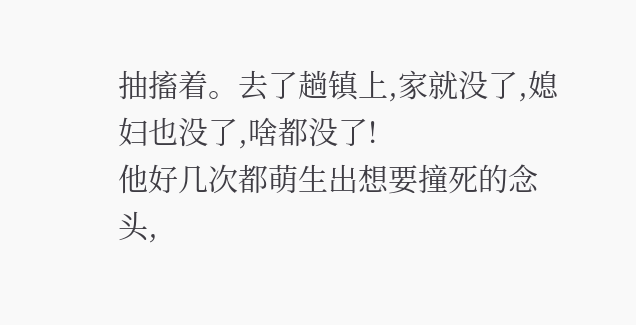抽搐着。去了趟镇上,家就没了,媳妇也没了,啥都没了!
他好几次都萌生出想要撞死的念头,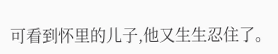可看到怀里的儿子,他又生生忍住了。